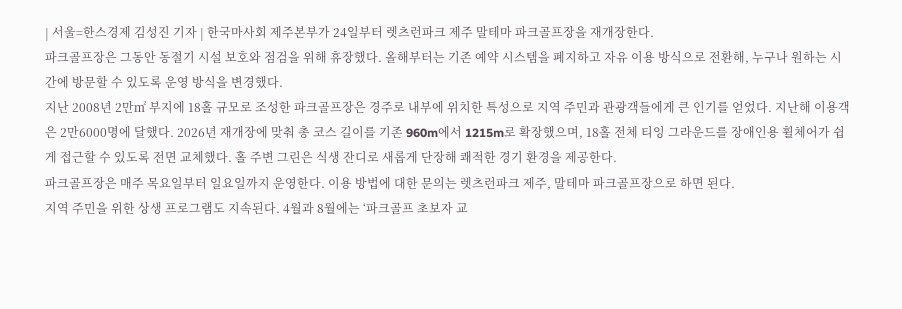| 서울=한스경제 김성진 기자 | 한국마사회 제주본부가 24일부터 렛츠런파크 제주 말테마 파크골프장을 재개장한다.
파크골프장은 그동안 동절기 시설 보호와 점검을 위해 휴장했다. 올해부터는 기존 예약 시스템을 폐지하고 자유 이용 방식으로 전환해, 누구나 원하는 시간에 방문할 수 있도록 운영 방식을 변경했다.
지난 2008년 2만㎡ 부지에 18홀 규모로 조성한 파크골프장은 경주로 내부에 위치한 특성으로 지역 주민과 관광객들에게 큰 인기를 얻었다. 지난해 이용객은 2만6000명에 달했다. 2026년 재개장에 맞춰 총 코스 길이를 기존 960m에서 1215m로 확장했으며, 18홀 전체 티잉 그라운드를 장애인용 휠체어가 쉽게 접근할 수 있도록 전면 교체했다. 홀 주변 그린은 식생 잔디로 새롭게 단장해 쾌적한 경기 환경을 제공한다.
파크골프장은 매주 목요일부터 일요일까지 운영한다. 이용 방법에 대한 문의는 렛츠런파크 제주, 말테마 파크골프장으로 하면 된다.
지역 주민을 위한 상생 프로그램도 지속된다. 4월과 8월에는 ‘파크골프 초보자 교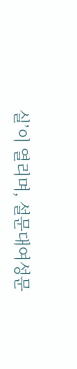실’이 열리며, 설문대여성문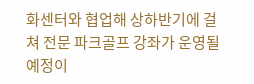화센터와 협업해 상하반기에 걸쳐 전문 파크골프 강좌가 운영될 예정이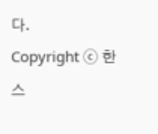다.
Copyright ⓒ 한스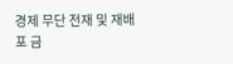경제 무단 전재 및 재배포 금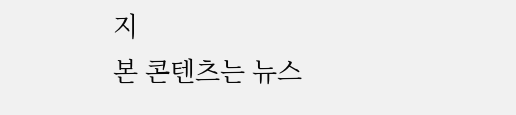지
본 콘텐츠는 뉴스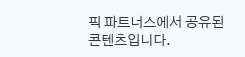픽 파트너스에서 공유된 콘텐츠입니다.